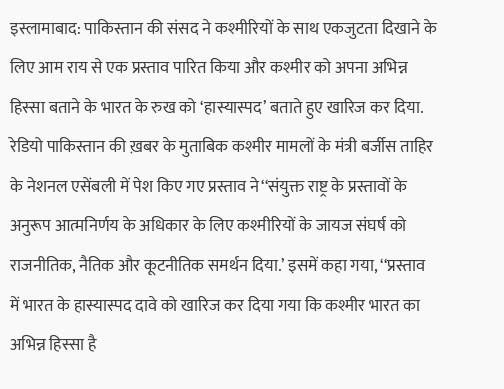इस्लामाबाद: पाकिस्तान की संसद ने कश्मीरियों के साथ एकजुटता दिखाने के लिए आम राय से एक प्रस्ताव पारित किया और कश्मीर को अपना अभिन्न हिस्सा बताने के भारत के रुख को ‘हास्यास्पद’ बताते हुए खारिज कर दिया. रेडियो पाकिस्तान की ख़बर के मुताबिक कश्मीर मामलों के मंत्री बर्जीस ताहिर के नेशनल एसेंबली में पेश किए गए प्रस्ताव ने‘‘संयुक्त राष्ट्र के प्रस्तावों के अनुरूप आत्मनिर्णय के अधिकार के लिए कश्मीरियों के जायज संघर्ष को राजनीतिक, नैतिक और कूटनीतिक समर्थन दिया.’ इसमें कहा गया, ‘‘प्रस्ताव में भारत के हास्यास्पद दावे को खारिज कर दिया गया कि कश्मीर भारत का अभिन्न हिस्सा है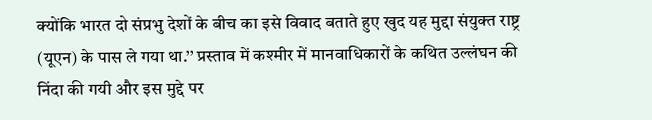क्योंकि भारत दो संप्रभु देशों के बीच का इसे विवाद बताते हुए खुद यह मुद्दा संयुक्त राष्ट्र (यूएन) के पास ले गया था.’’ प्रस्ताव में कश्मीर में मानवाधिकारों के कथित उल्लंघन की निंदा की गयी और इस मुद्दे पर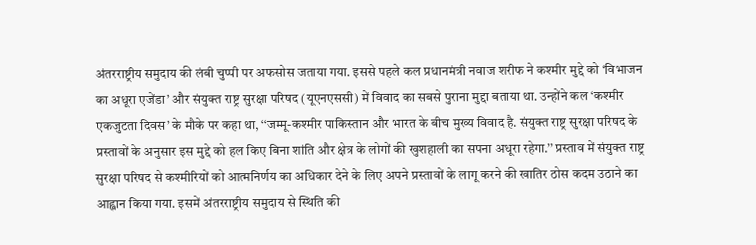अंतरराष्ट्रीय समुदाय की लंबी चुप्पी पर अफसोस जताया गया. इससे पहले कल प्रधानमंत्री नवाज शरीफ ने कश्मीर मुद्दे को ‘विभाजन का अधूरा एजेंडा’ और संयुक्त राष्ट्र सुरक्षा परिषद (यूएनएससी) में विवाद का सबसे पुराना मुद्दा बताया था. उन्होंने कल ‘कश्मीर एकजुटता दिवस’ के मौके पर कहा था, ‘‘जम्मू-कश्मीर पाकिस्तान और भारत के बीच मुख्य विवाद है. संयुक्त राष्ट्र सुरक्षा परिषद के प्रस्तावों के अनुसार इस मुद्दे को हल किए बिना शांति और क्षेत्र के लोगों की खुशहाली का सपना अधूरा रहेगा.’’ प्रस्ताव में संयुक्त राष्ट्र सुरक्षा परिषद से कश्मीरियों को आत्मनिर्णय का अधिकार देने के लिए अपने प्रस्तावों के लागू करने की खातिर ठोस कदम उठाने का आह्वान किया गया. इसमें अंतरराष्ट्रीय समुदाय से स्थिति की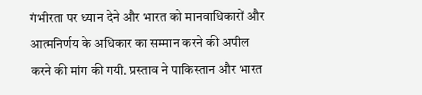गंभीरता पर ध्यान देने और भारत को मानवाधिकारों और आत्मनिर्णय के अधिकार का सम्मान करने की अपील करने की मांग की गयी. प्रस्ताव ने पाकिस्तान और भारत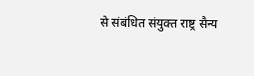से संबंधित संयुक्त राष्ट्र सैन्य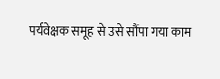पर्यवेक्षक समूह से उसे सौंपा गया काम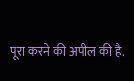पूरा करने की अपील की है.